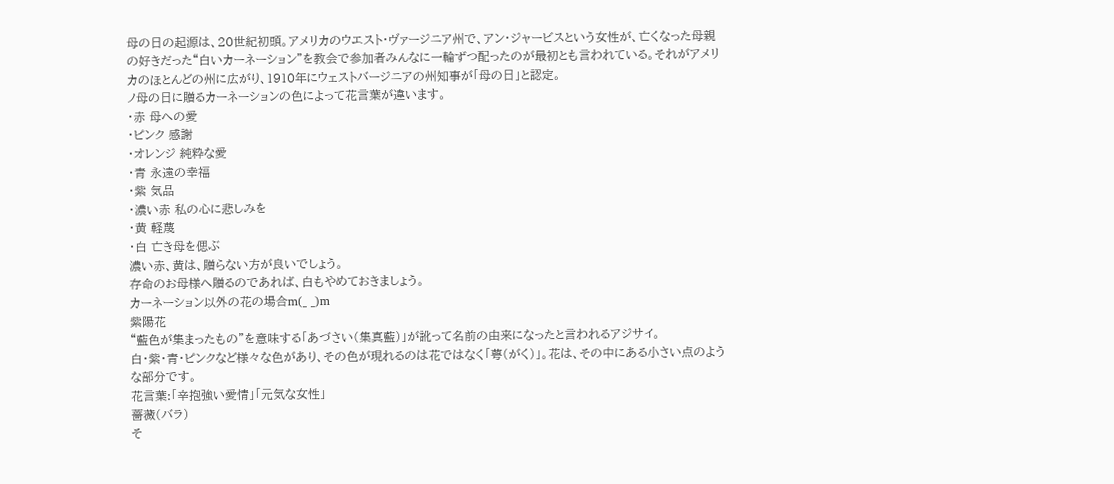母の日の起源は、20世紀初頭。アメリカのウエスト・ヴァージニア州で、アン・ジャービスという女性が、亡くなった母親の好きだった“白いカーネーション”を教会で参加者みんなに一輪ずつ配ったのが最初とも言われている。それがアメリカのほとんどの州に広がり、1910年にウェストバージニアの州知事が「母の日」と認定。
ノ母の日に贈るカーネーションの色によって花言葉が違います。
・赤 母への愛
・ピンク 感謝
・オレンジ 純粋な愛
・青 永遠の幸福
・紫 気品
・濃い赤 私の心に悲しみを
・黄 軽蔑
・白 亡き母を偲ぶ
濃い赤、黄は、贈らない方が良いでしょう。
存命のお母様へ贈るのであれば、白もやめておきましょう。
カーネーション以外の花の場合m(_ _)m
紫陽花
“藍色が集まったもの”を意味する「あづさい(集真藍)」が訛って名前の由来になったと言われるアジサイ。
白・紫・青・ピンクなど様々な色があり、その色が現れるのは花ではなく「萼(がく)」。花は、その中にある小さい点のような部分です。
花言葉:「辛抱強い愛情」「元気な女性」
薔薇(バラ)
そ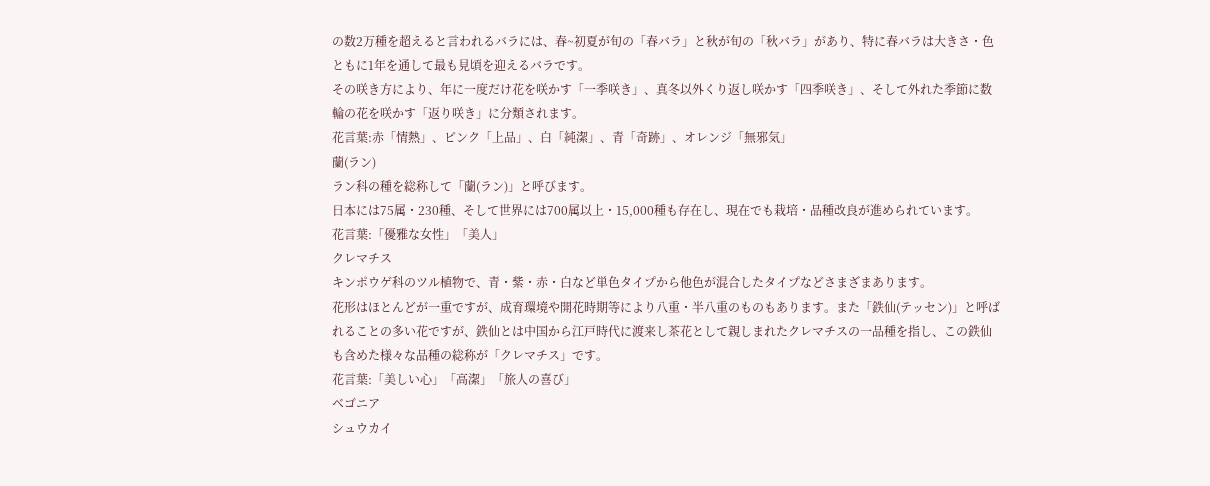の数2万種を超えると言われるバラには、春~初夏が旬の「春バラ」と秋が旬の「秋バラ」があり、特に春バラは大きさ・色ともに1年を通して最も見頃を迎えるバラです。
その咲き方により、年に一度だけ花を咲かす「一季咲き」、真冬以外くり返し咲かす「四季咲き」、そして外れた季節に数輪の花を咲かす「返り咲き」に分類されます。
花言葉:赤「情熱」、ピンク「上品」、白「純潔」、青「奇跡」、オレンジ「無邪気」
蘭(ラン)
ラン科の種を総称して「蘭(ラン)」と呼びます。
日本には75属・230種、そして世界には700属以上・15,000種も存在し、現在でも栽培・品種改良が進められています。
花言葉:「優雅な女性」「美人」
クレマチス
キンポウゲ科のツル植物で、青・紫・赤・白など単色タイプから他色が混合したタイプなどさまざまあります。
花形はほとんどが一重ですが、成育環境や開花時期等により八重・半八重のものもあります。また「鉄仙(テッセン)」と呼ばれることの多い花ですが、鉄仙とは中国から江戸時代に渡来し茶花として親しまれたクレマチスの一品種を指し、この鉄仙も含めた様々な品種の総称が「クレマチス」です。
花言葉:「美しい心」「高潔」「旅人の喜び」
ベゴニア
シュウカイ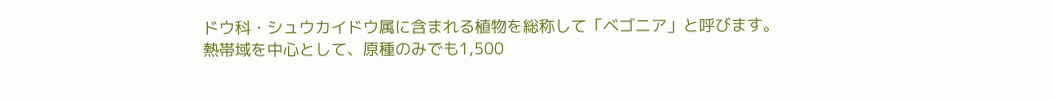ドウ科・シュウカイドウ属に含まれる植物を総称して「ベゴニア」と呼びます。
熱帯域を中心として、原種のみでも1,500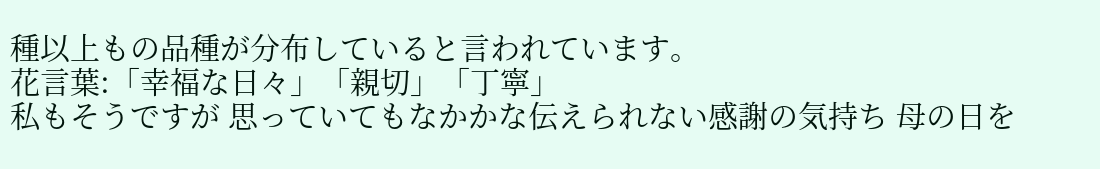種以上もの品種が分布していると言われています。
花言葉:「幸福な日々」「親切」「丁寧」
私もそうですが 思っていてもなかかな伝えられない感謝の気持ち 母の日を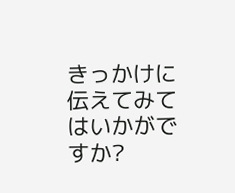きっかけに伝えてみてはいかがですか?